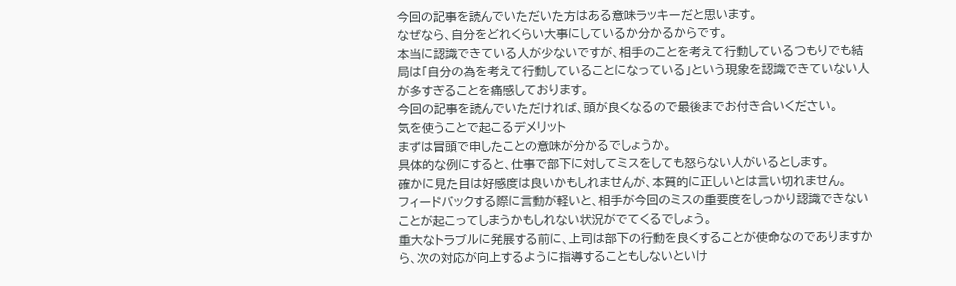今回の記事を読んでいただいた方はある意味ラッキーだと思います。
なぜなら、自分をどれくらい大事にしているか分かるからです。
本当に認識できている人が少ないですが、相手のことを考えて行動しているつもりでも結局は「自分の為を考えて行動していることになっている」という現象を認識できていない人が多すぎることを痛感しております。
今回の記事を読んでいただければ、頭が良くなるので最後までお付き合いください。
気を使うことで起こるデメリット
まずは冒頭で申したことの意味が分かるでしょうか。
具体的な例にすると、仕事で部下に対してミスをしても怒らない人がいるとします。
確かに見た目は好感度は良いかもしれませんが、本質的に正しいとは言い切れません。
フィードバックする際に言動が軽いと、相手が今回のミスの重要度をしっかり認識できないことが起こってしまうかもしれない状況がでてくるでしょう。
重大なトラブルに発展する前に、上司は部下の行動を良くすることが使命なのでありますから、次の対応が向上するように指導することもしないといけ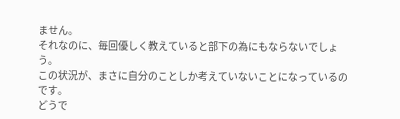ません。
それなのに、毎回優しく教えていると部下の為にもならないでしょう。
この状況が、まさに自分のことしか考えていないことになっているのです。
どうで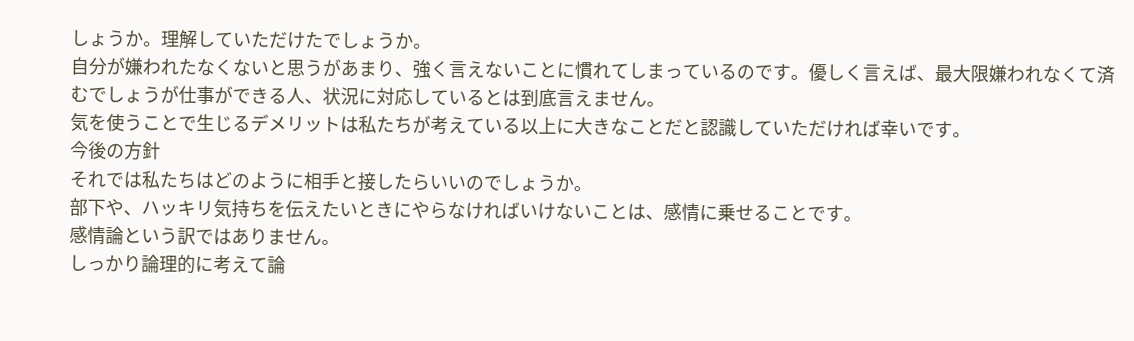しょうか。理解していただけたでしょうか。
自分が嫌われたなくないと思うがあまり、強く言えないことに慣れてしまっているのです。優しく言えば、最大限嫌われなくて済むでしょうが仕事ができる人、状況に対応しているとは到底言えません。
気を使うことで生じるデメリットは私たちが考えている以上に大きなことだと認識していただければ幸いです。
今後の方針
それでは私たちはどのように相手と接したらいいのでしょうか。
部下や、ハッキリ気持ちを伝えたいときにやらなければいけないことは、感情に乗せることです。
感情論という訳ではありません。
しっかり論理的に考えて論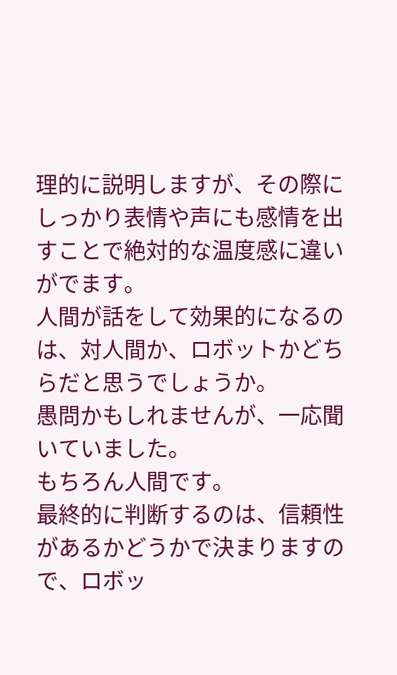理的に説明しますが、その際にしっかり表情や声にも感情を出すことで絶対的な温度感に違いがでます。
人間が話をして効果的になるのは、対人間か、ロボットかどちらだと思うでしょうか。
愚問かもしれませんが、一応聞いていました。
もちろん人間です。
最終的に判断するのは、信頼性があるかどうかで決まりますので、ロボッ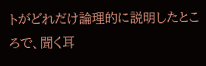トがどれだけ論理的に説明したところで、聞く耳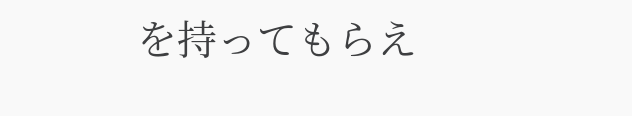を持ってもらえ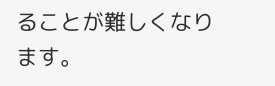ることが難しくなります。